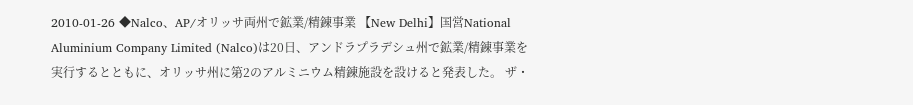2010-01-26 ◆Nalco、AP/オリッサ両州で鉱業/精錬事業 【New Delhi】国営National Aluminium Company Limited (Nalco)は20日、アンドラプラデシュ州で鉱業/精錬事業を実行するとともに、オリッサ州に第2のアルミニウム精錬施設を設けると発表した。 ザ・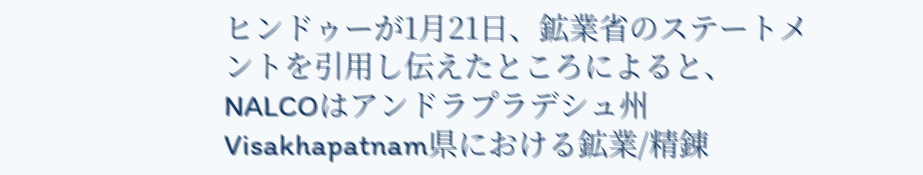ヒンドゥーが1月21日、鉱業省のステートメントを引用し伝えたところによると、NALCOはアンドラプラデシュ州Visakhapatnam県における鉱業/精錬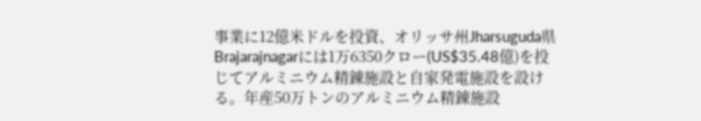事業に12億米ドルを投資、オリッサ州Jharsuguda県Brajarajnagarには1万6350クロー(US$35.48億)を投じてアルミニウム精錬施設と自家発電施設を設ける。年産50万トンのアルミニウム精錬施設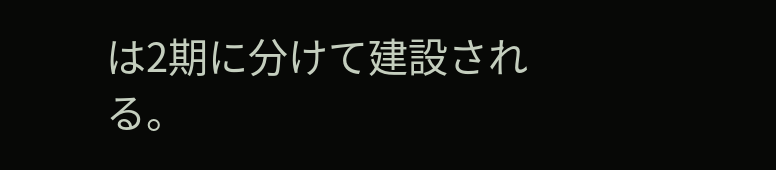は2期に分けて建設される。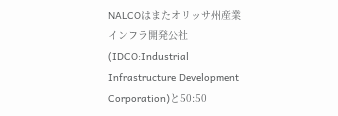NALCOはまたオリッサ州産業インフラ開発公社(IDCO:Industrial Infrastructure Development Corporation)と50:50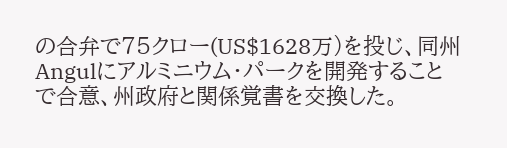の合弁で75クロー(US$1628万)を投じ、同州Angulにアルミニウム・パークを開発することで合意、州政府と関係覚書を交換した。